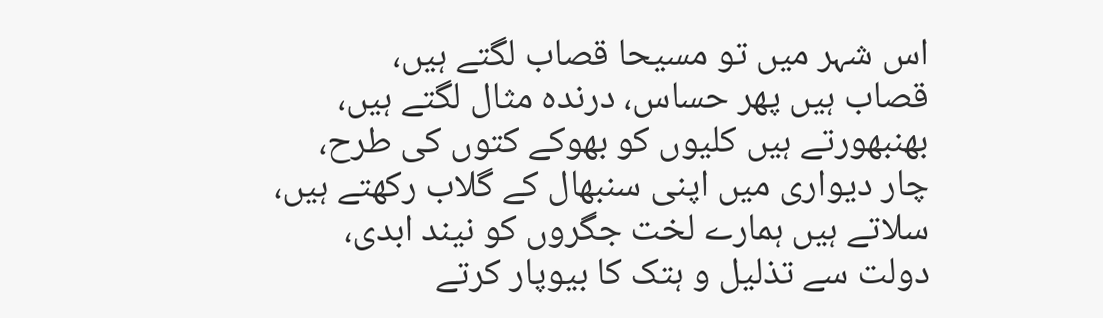اس شہر میں تو مسیحا قصاب لگتے ہیں،
قصاب ہیں پھر حساس، درندہ مثال لگتے ہیں،
بھنبھورتے ہیں کلیوں کو بھوکے کتوں کی طرح،
چار دیواری میں اپنی سنبھال کے گلاب رکھتے ہیں،
سلاتے ہیں ہمارے لخت جگروں کو نیند ابدی،
دولت سے تذلیل و ہتک کا بیوپار کرتے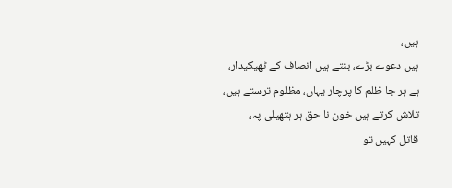ہیں،
ہیں دعوے بڑے، بنتے ہیں انصاف کے ٹھیکیدار،
ہے ہر جا ظلم کا پرچار یہاں، مظلوم ترستے ہیں،
تلاش کرتے ہیں خون نا حق ہر ہتھیلی پہ،
قاتل کہیں تو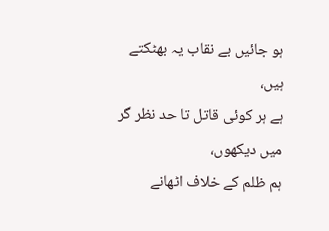ہو جائیں بے نقاب یہ بھٹکتے ہیں،
ہے ہر کوئی قاتل تا حد نظر گر میں دیکھوں،
ہم ظلم کے خلاف اٹھانے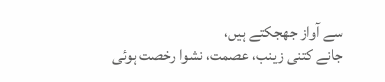سے آواز جھجکتے ہیں،
جانے کتنی زینب، عصمت، نشوا رخصت ہوئی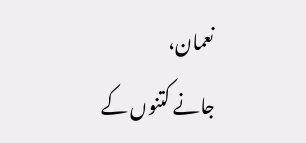نعمان،
جانے کتنوں کے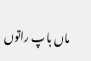ماں باپ راتوں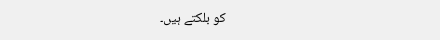کو بلکتے ہیں۔